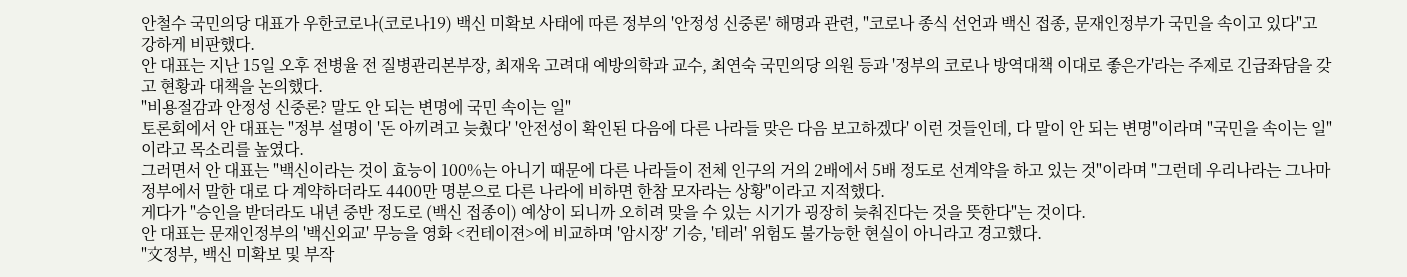안철수 국민의당 대표가 우한코로나(코로나19) 백신 미확보 사태에 따른 정부의 '안정성 신중론' 해명과 관련, "코로나 종식 선언과 백신 접종, 문재인정부가 국민을 속이고 있다"고 강하게 비판했다.
안 대표는 지난 15일 오후 전병율 전 질병관리본부장, 최재욱 고려대 예방의학과 교수, 최연숙 국민의당 의원 등과 '정부의 코로나 방역대책 이대로 좋은가'라는 주제로 긴급좌담을 갖고 현황과 대책을 논의했다.
"비용절감과 안정성 신중론? 말도 안 되는 변명에 국민 속이는 일"
토론회에서 안 대표는 "정부 설명이 '돈 아끼려고 늦췄다' '안전성이 확인된 다음에 다른 나라들 맞은 다음 보고하겠다' 이런 것들인데, 다 말이 안 되는 변명"이라며 "국민을 속이는 일"이라고 목소리를 높였다.
그러면서 안 대표는 "백신이라는 것이 효능이 100%는 아니기 때문에 다른 나라들이 전체 인구의 거의 2배에서 5배 정도로 선계약을 하고 있는 것"이라며 "그런데 우리나라는 그나마 정부에서 말한 대로 다 계약하더라도 4400만 명분으로 다른 나라에 비하면 한참 모자라는 상황"이라고 지적했다.
게다가 "승인을 받더라도 내년 중반 정도로 (백신 접종이) 예상이 되니까 오히려 맞을 수 있는 시기가 굉장히 늦춰진다는 것을 뜻한다"는 것이다.
안 대표는 문재인정부의 '백신외교' 무능을 영화 <컨테이젼>에 비교하며 '암시장' 기승, '테러' 위험도 불가능한 현실이 아니라고 경고했다.
"文정부, 백신 미확보 및 부작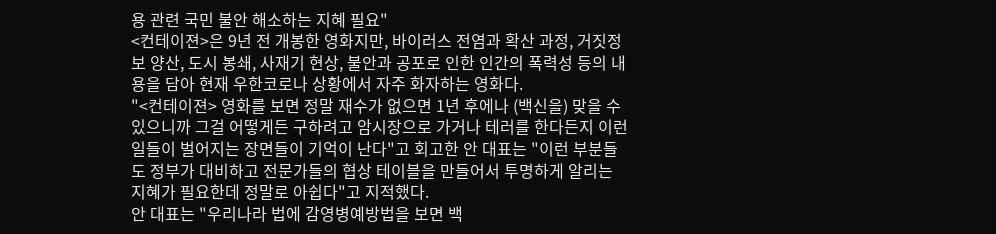용 관련 국민 불안 해소하는 지혜 필요"
<컨테이젼>은 9년 전 개봉한 영화지만, 바이러스 전염과 확산 과정, 거짓정보 양산, 도시 봉쇄, 사재기 현상, 불안과 공포로 인한 인간의 폭력성 등의 내용을 담아 현재 우한코로나 상황에서 자주 화자하는 영화다.
"<컨테이젼> 영화를 보면 정말 재수가 없으면 1년 후에나 (백신을) 맞을 수 있으니까 그걸 어떻게든 구하려고 암시장으로 가거나 테러를 한다든지 이런 일들이 벌어지는 장면들이 기억이 난다"고 회고한 안 대표는 "이런 부분들도 정부가 대비하고 전문가들의 협상 테이블을 만들어서 투명하게 알리는 지혜가 필요한데 정말로 아쉽다"고 지적했다.
안 대표는 "우리나라 법에 감영병예방법을 보면 백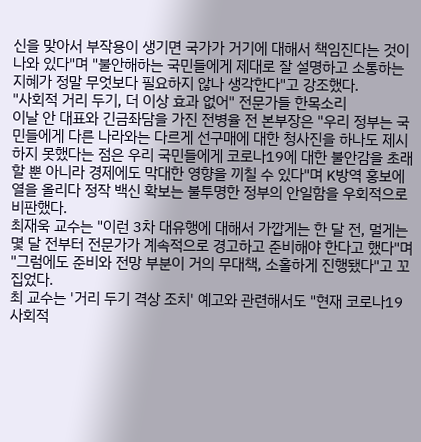신을 맞아서 부작용이 생기면 국가가 거기에 대해서 책임진다는 것이 나와 있다"며 "불안해하는 국민들에게 제대로 잘 설명하고 소통하는 지혜가 정말 무엇보다 필요하지 않나 생각한다"고 강조했다.
"사회적 거리 두기, 더 이상 효과 없어" 전문가들 한목소리
이날 안 대표와 긴금좌담을 가진 전병율 전 본부장은 "우리 정부는 국민들에게 다른 나라와는 다르게 선구매에 대한 청사진을 하나도 제시하지 못했다는 점은 우리 국민들에게 코로나19에 대한 불안감을 초래할 뿐 아니라 경제에도 막대한 영향을 끼칠 수 있다"며 K방역 홍보에 열을 올리다 정작 백신 확보는 불투명한 정부의 안일함을 우회적으로 비판했다.
최재욱 교수는 "이런 3차 대유행에 대해서 가깝게는 한 달 전, 멀게는 몇 달 전부터 전문가가 계속적으로 경고하고 준비해야 한다고 했다"며 "그럼에도 준비와 전망 부분이 거의 무대책, 소홀하게 진행됐다"고 꼬집었다.
최 교수는 '거리 두기 격상 조치' 예고와 관련해서도 "현재 코로나19 사회적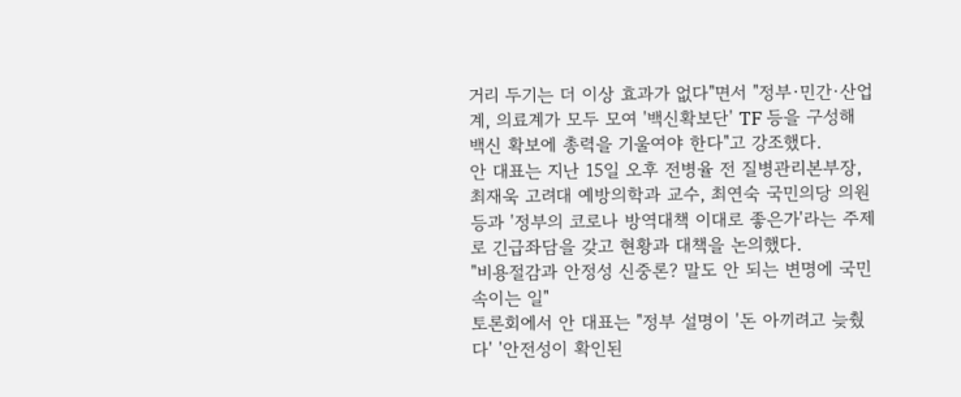거리 두기는 더 이상 효과가 없다"면서 "정부·민간·산업계, 의료계가 모두 모여 '백신확보단' TF 등을 구성해 백신 확보에 총력을 기울여야 한다"고 강조했다.
안 대표는 지난 15일 오후 전병율 전 질병관리본부장, 최재욱 고려대 예방의학과 교수, 최연숙 국민의당 의원 등과 '정부의 코로나 방역대책 이대로 좋은가'라는 주제로 긴급좌담을 갖고 현황과 대책을 논의했다.
"비용절감과 안정성 신중론? 말도 안 되는 변명에 국민 속이는 일"
토론회에서 안 대표는 "정부 설명이 '돈 아끼려고 늦췄다' '안전성이 확인된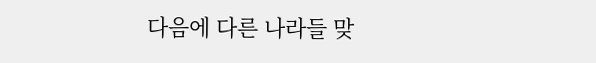다음에 다른 나라들 맞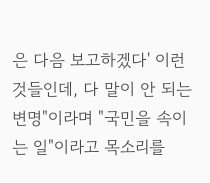은 다음 보고하겠다' 이런 것들인데, 다 말이 안 되는 변명"이라며 "국민을 속이는 일"이라고 목소리를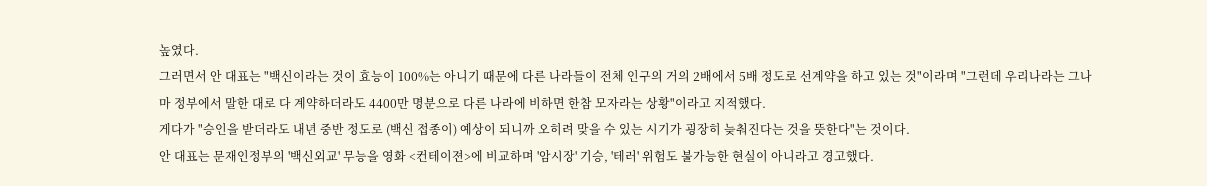높였다.
그러면서 안 대표는 "백신이라는 것이 효능이 100%는 아니기 때문에 다른 나라들이 전체 인구의 거의 2배에서 5배 정도로 선계약을 하고 있는 것"이라며 "그런데 우리나라는 그나마 정부에서 말한 대로 다 계약하더라도 4400만 명분으로 다른 나라에 비하면 한참 모자라는 상황"이라고 지적했다.
게다가 "승인을 받더라도 내년 중반 정도로 (백신 접종이) 예상이 되니까 오히려 맞을 수 있는 시기가 굉장히 늦춰진다는 것을 뜻한다"는 것이다.
안 대표는 문재인정부의 '백신외교' 무능을 영화 <컨테이젼>에 비교하며 '암시장' 기승, '테러' 위험도 불가능한 현실이 아니라고 경고했다.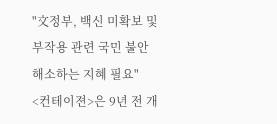"文정부, 백신 미확보 및 부작용 관련 국민 불안 해소하는 지혜 필요"
<컨테이젼>은 9년 전 개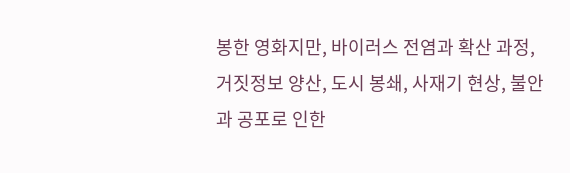봉한 영화지만, 바이러스 전염과 확산 과정, 거짓정보 양산, 도시 봉쇄, 사재기 현상, 불안과 공포로 인한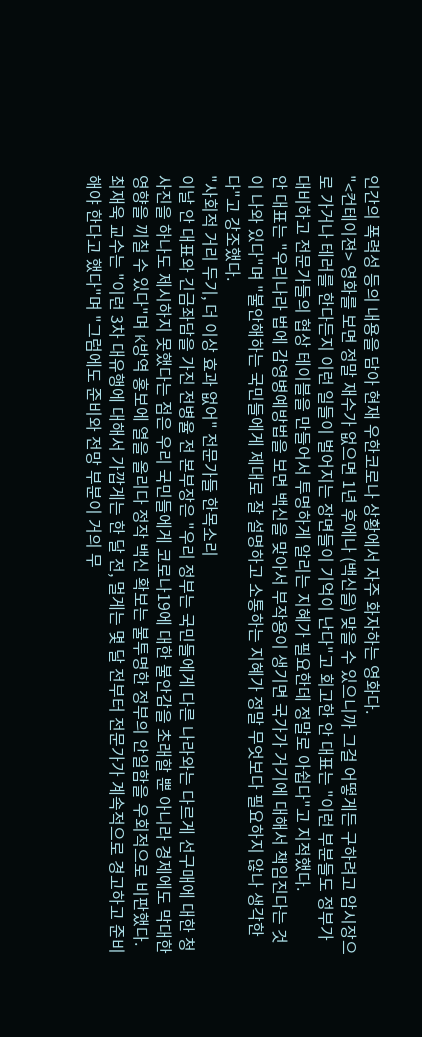인간의 폭력성 등의 내용을 담아 현재 우한코로나 상황에서 자주 화자하는 영화다.
"<컨테이젼> 영화를 보면 정말 재수가 없으면 1년 후에나 (백신을) 맞을 수 있으니까 그걸 어떻게든 구하려고 암시장으로 가거나 테러를 한다든지 이런 일들이 벌어지는 장면들이 기억이 난다"고 회고한 안 대표는 "이런 부분들도 정부가 대비하고 전문가들의 협상 테이블을 만들어서 투명하게 알리는 지혜가 필요한데 정말로 아쉽다"고 지적했다.
안 대표는 "우리나라 법에 감영병예방법을 보면 백신을 맞아서 부작용이 생기면 국가가 거기에 대해서 책임진다는 것이 나와 있다"며 "불안해하는 국민들에게 제대로 잘 설명하고 소통하는 지혜가 정말 무엇보다 필요하지 않나 생각한다"고 강조했다.
"사회적 거리 두기, 더 이상 효과 없어" 전문가들 한목소리
이날 안 대표와 긴금좌담을 가진 전병율 전 본부장은 "우리 정부는 국민들에게 다른 나라와는 다르게 선구매에 대한 청사진을 하나도 제시하지 못했다는 점은 우리 국민들에게 코로나19에 대한 불안감을 초래할 뿐 아니라 경제에도 막대한 영향을 끼칠 수 있다"며 K방역 홍보에 열을 올리다 정작 백신 확보는 불투명한 정부의 안일함을 우회적으로 비판했다.
최재욱 교수는 "이런 3차 대유행에 대해서 가깝게는 한 달 전, 멀게는 몇 달 전부터 전문가가 계속적으로 경고하고 준비해야 한다고 했다"며 "그럼에도 준비와 전망 부분이 거의 무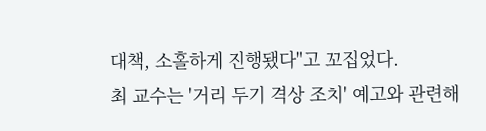대책, 소홀하게 진행됐다"고 꼬집었다.
최 교수는 '거리 두기 격상 조치' 예고와 관련해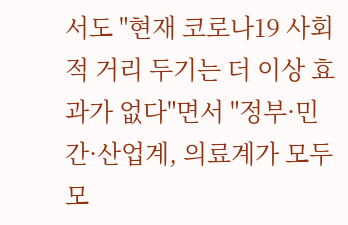서도 "현재 코로나19 사회적 거리 두기는 더 이상 효과가 없다"면서 "정부·민간·산업계, 의료계가 모두 모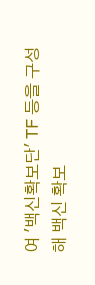여 '백신확보단' TF 등을 구성해 백신 확보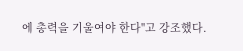에 총력을 기울여야 한다"고 강조했다.